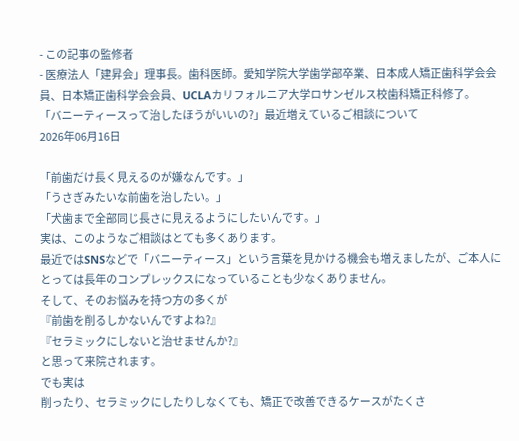- この記事の監修者
- 医療法人「建昇会」理事長。歯科医師。愛知学院大学歯学部卒業、日本成人矯正歯科学会会員、日本矯正歯科学会会員、UCLAカリフォルニア大学ロサンゼルス校歯科矯正科修了。
「バニーティースって治したほうがいいの?」最近増えているご相談について
2026年06月16日

「前歯だけ長く見えるのが嫌なんです。」
「うさぎみたいな前歯を治したい。」
「犬歯まで全部同じ長さに見えるようにしたいんです。」
実は、このようなご相談はとても多くあります。
最近ではSNSなどで「バニーティース」という言葉を見かける機会も増えましたが、ご本人にとっては長年のコンプレックスになっていることも少なくありません。
そして、そのお悩みを持つ方の多くが
『前歯を削るしかないんですよね?』
『セラミックにしないと治せませんか?』
と思って来院されます。
でも実は
削ったり、セラミックにしたりしなくても、矯正で改善できるケースがたくさ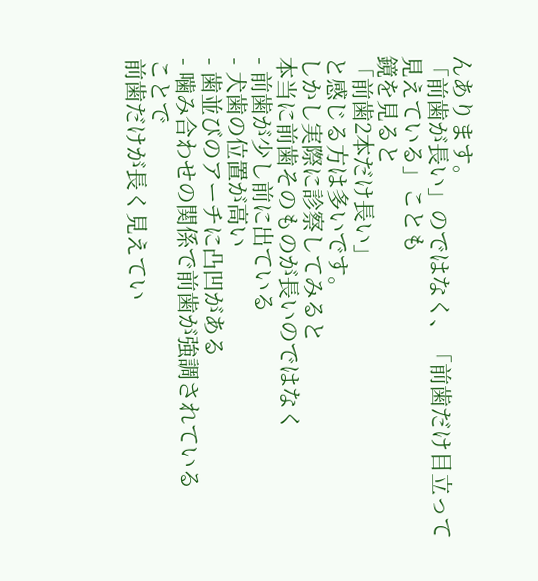んあります。
「前歯が長い」のではなく、「前歯だけ目立って見えている」ことも
鏡を見ると
「前歯2本だけ長い」
と感じる方は多いです。
しかし実際に診察してみると
本当に前歯そのものが長いのではなく
- 前歯が少し前に出ている
- 犬歯の位置が高い
- 歯並びのアーチに凸凹がある
- 噛み合わせの関係で前歯が強調されている
ことで
前歯だけが長く見えてい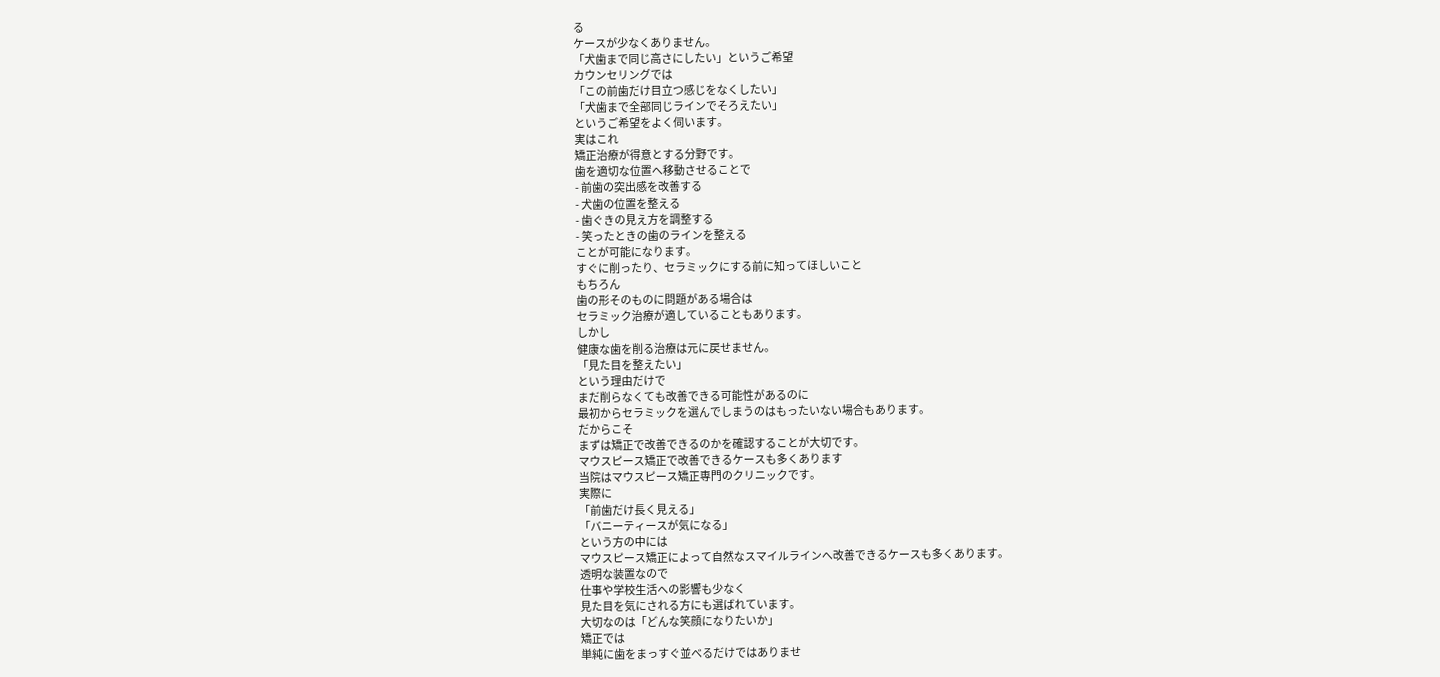る
ケースが少なくありません。
「犬歯まで同じ高さにしたい」というご希望
カウンセリングでは
「この前歯だけ目立つ感じをなくしたい」
「犬歯まで全部同じラインでそろえたい」
というご希望をよく伺います。
実はこれ
矯正治療が得意とする分野です。
歯を適切な位置へ移動させることで
- 前歯の突出感を改善する
- 犬歯の位置を整える
- 歯ぐきの見え方を調整する
- 笑ったときの歯のラインを整える
ことが可能になります。
すぐに削ったり、セラミックにする前に知ってほしいこと
もちろん
歯の形そのものに問題がある場合は
セラミック治療が適していることもあります。
しかし
健康な歯を削る治療は元に戻せません。
「見た目を整えたい」
という理由だけで
まだ削らなくても改善できる可能性があるのに
最初からセラミックを選んでしまうのはもったいない場合もあります。
だからこそ
まずは矯正で改善できるのかを確認することが大切です。
マウスピース矯正で改善できるケースも多くあります
当院はマウスピース矯正専門のクリニックです。
実際に
「前歯だけ長く見える」
「バニーティースが気になる」
という方の中には
マウスピース矯正によって自然なスマイルラインへ改善できるケースも多くあります。
透明な装置なので
仕事や学校生活への影響も少なく
見た目を気にされる方にも選ばれています。
大切なのは「どんな笑顔になりたいか」
矯正では
単純に歯をまっすぐ並べるだけではありませ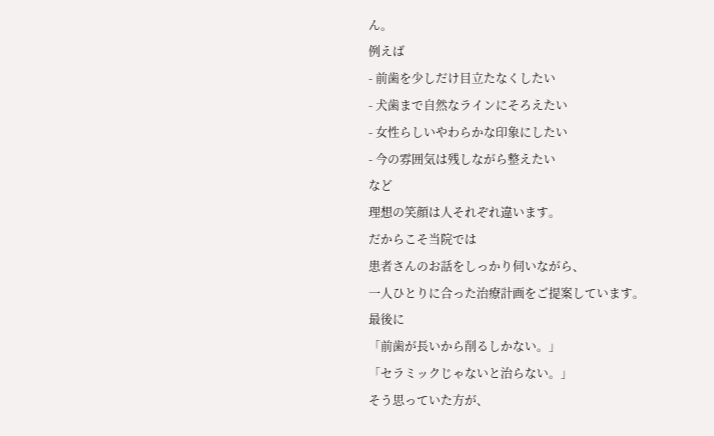ん。
例えば
- 前歯を少しだけ目立たなくしたい
- 犬歯まで自然なラインにそろえたい
- 女性らしいやわらかな印象にしたい
- 今の雰囲気は残しながら整えたい
など
理想の笑顔は人それぞれ違います。
だからこそ当院では
患者さんのお話をしっかり伺いながら、
一人ひとりに合った治療計画をご提案しています。
最後に
「前歯が長いから削るしかない。」
「セラミックじゃないと治らない。」
そう思っていた方が、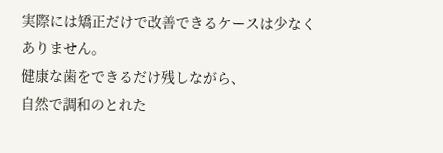実際には矯正だけで改善できるケースは少なくありません。
健康な歯をできるだけ残しながら、
自然で調和のとれた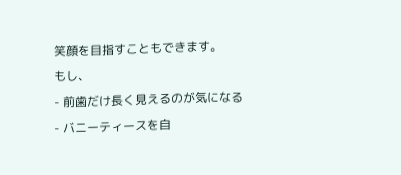笑顔を目指すこともできます。
もし、
- 前歯だけ長く見えるのが気になる
- バニーティースを自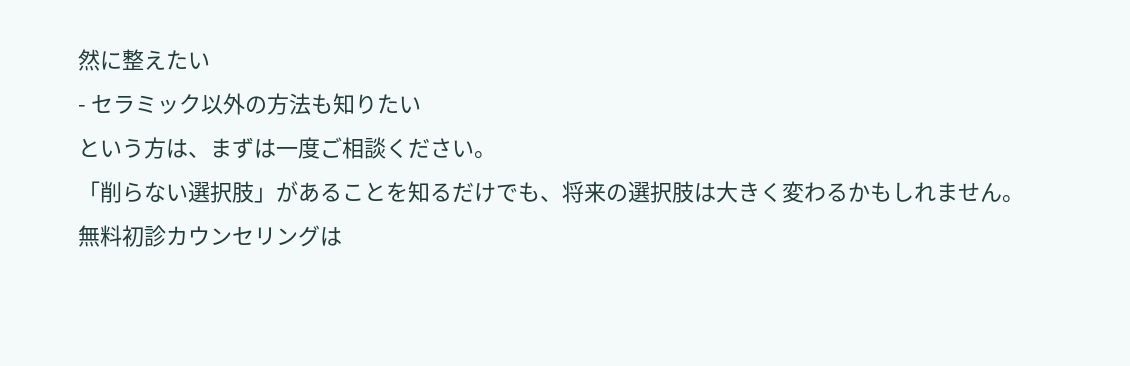然に整えたい
- セラミック以外の方法も知りたい
という方は、まずは一度ご相談ください。
「削らない選択肢」があることを知るだけでも、将来の選択肢は大きく変わるかもしれません。
無料初診カウンセリングは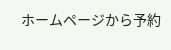ホームページから予約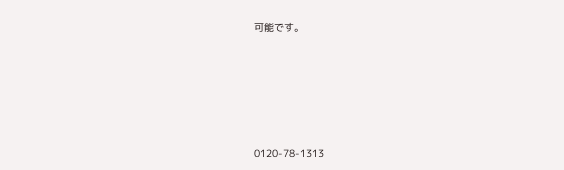可能です。





0120-78-1313